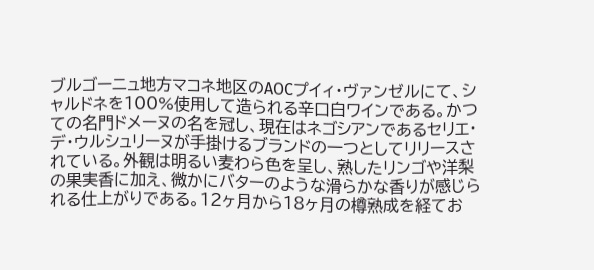ブルゴーニュ地方マコネ地区のAOCプイィ・ヴァンゼルにて、シャルドネを100%使用して造られる辛口白ワインである。かつての名門ドメーヌの名を冠し、現在はネゴシアンであるセリエ・デ・ウルシュリーヌが手掛けるブランドの一つとしてリリースされている。外観は明るい麦わら色を呈し、熟したリンゴや洋梨の果実香に加え、微かにバターのような滑らかな香りが感じられる仕上がりである。12ヶ月から18ヶ月の樽熟成を経てお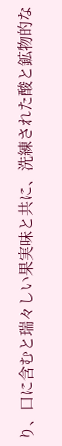り、口に含むと瑞々しい果実味と共に、洗練された酸と鉱物的な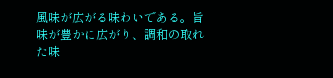風味が広がる味わいである。旨味が豊かに広がり、調和の取れた味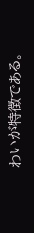わいが特徴である。